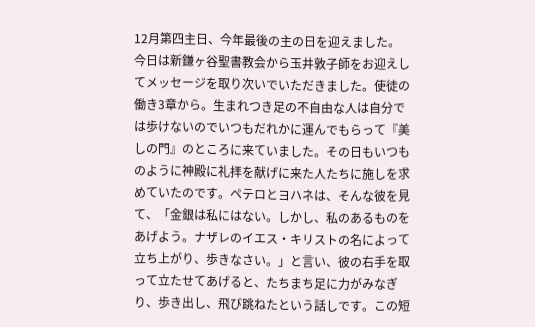12月第四主日、今年最後の主の日を迎えました。今日は新鎌ヶ谷聖書教会から玉井敦子師をお迎えしてメッセージを取り次いでいただきました。使徒の働き3章から。生まれつき足の不自由な人は自分では歩けないのでいつもだれかに運んでもらって『美しの門』のところに来ていました。その日もいつものように神殿に礼拝を献げに来た人たちに施しを求めていたのです。ペテロとヨハネは、そんな彼を見て、「金銀は私にはない。しかし、私のあるものをあげよう。ナザレのイエス・キリストの名によって立ち上がり、歩きなさい。」と言い、彼の右手を取って立たせてあげると、たちまち足に力がみなぎり、歩き出し、飛び跳ねたという話しです。この短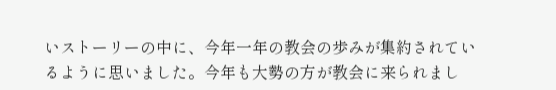いストーリーの中に、今年一年の教会の歩みが集約されているように思いました。今年も大勢の方が教会に来られまし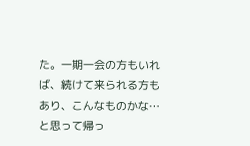た。一期一会の方もいれば、続けて来られる方もあり、こんなものかな…と思って帰っ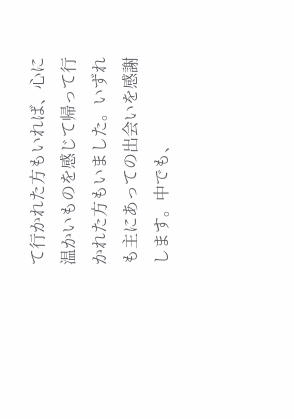て行かれた方もいれば、心に温かいものを感じて帰って行かれた方もいました。いずれも主にあっての出会いを感謝します。中でも、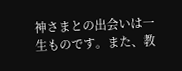神さまとの出会いは一生ものです。また、教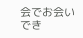会でお会いでき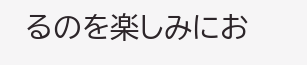るのを楽しみにお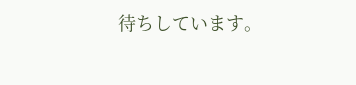待ちしています。